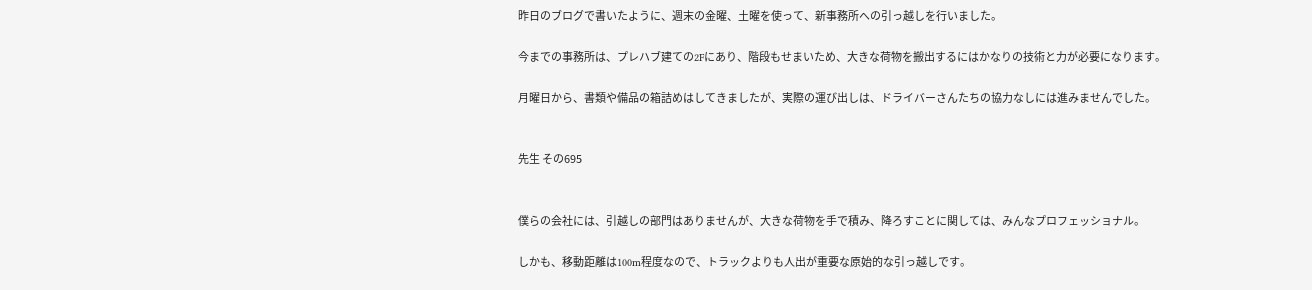昨日のブログで書いたように、週末の金曜、土曜を使って、新事務所への引っ越しを行いました。

今までの事務所は、プレハブ建ての2Fにあり、階段もせまいため、大きな荷物を搬出するにはかなりの技術と力が必要になります。

月曜日から、書類や備品の箱詰めはしてきましたが、実際の運び出しは、ドライバーさんたちの協力なしには進みませんでした。


先生 その695


僕らの会社には、引越しの部門はありませんが、大きな荷物を手で積み、降ろすことに関しては、みんなプロフェッショナル。

しかも、移動距離は100m程度なので、トラックよりも人出が重要な原始的な引っ越しです。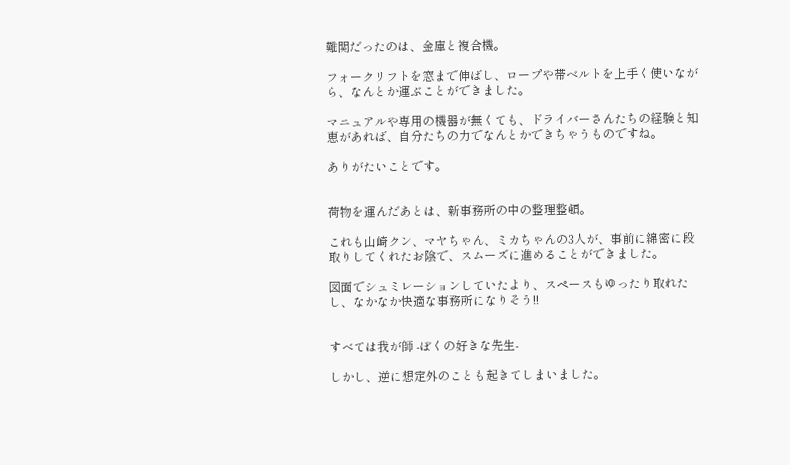難関だったのは、金庫と複合機。

フォークリフトを窓まで伸ばし、ロープや帯ベルトを上手く使いながら、なんとか運ぶことができました。

マニュアルや専用の機器が無くても、ドライバーさんたちの経験と知恵があれば、自分たちの力でなんとかできちゃうものですね。

ありがたいことです。


荷物を運んだあとは、新事務所の中の整理整頓。

これも山崎クン、マヤちゃん、ミカちゃんの3人が、事前に綿密に段取りしてくれたお陰で、スムーズに進めることができました。

図面でシュミレーションしていたより、スペースもゆったり取れたし、なかなか快適な事務所になりそう!!


すべては我が師 -ぼくの好きな先生-

しかし、逆に想定外のことも起きてしまいました。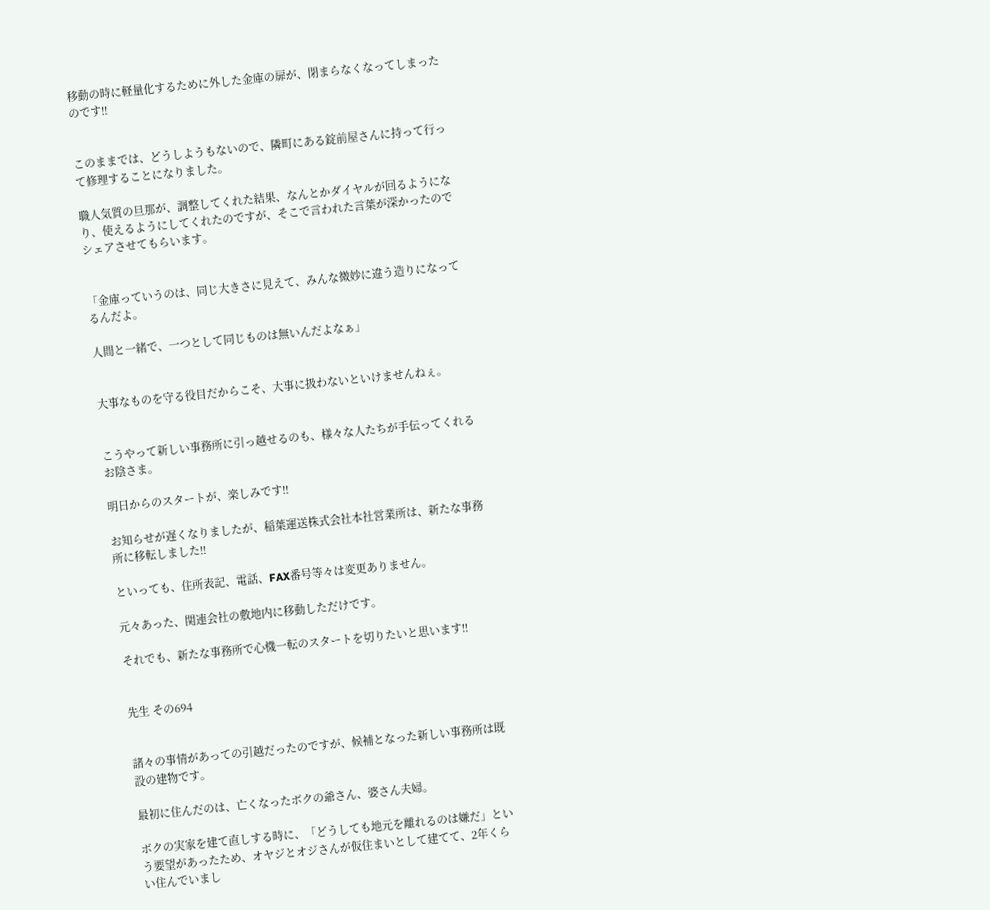移動の時に軽量化するために外した金庫の扉が、閉まらなくなってしまったのです!!


このままでは、どうしようもないので、隣町にある錠前屋さんに持って行って修理することになりました。

職人気質の旦那が、調整してくれた結果、なんとかダイヤルが回るようになり、使えるようにしてくれたのですが、そこで言われた言葉が深かったのでシェアさせてもらいます。


「金庫っていうのは、同じ大きさに見えて、みんな微妙に違う造りになってるんだよ。

人間と一緒で、一つとして同じものは無いんだよなぁ」


大事なものを守る役目だからこそ、大事に扱わないといけませんねぇ。


こうやって新しい事務所に引っ越せるのも、様々な人たちが手伝ってくれるお陰さま。

明日からのスタートが、楽しみです!!

お知らせが遅くなりましたが、稲葉運送株式会社本社営業所は、新たな事務所に移転しました!!

といっても、住所表記、電話、FAX番号等々は変更ありません。

元々あった、関連会社の敷地内に移動しただけです。

それでも、新たな事務所で心機一転のスタートを切りたいと思います!!


先生 その694


諸々の事情があっての引越だったのですが、候補となった新しい事務所は既設の建物です。

最初に住んだのは、亡くなったボクの爺さん、婆さん夫婦。

ボクの実家を建て直しする時に、「どうしても地元を離れるのは嫌だ」という要望があったため、オヤジとオジさんが仮住まいとして建てて、2年くらい住んでいまし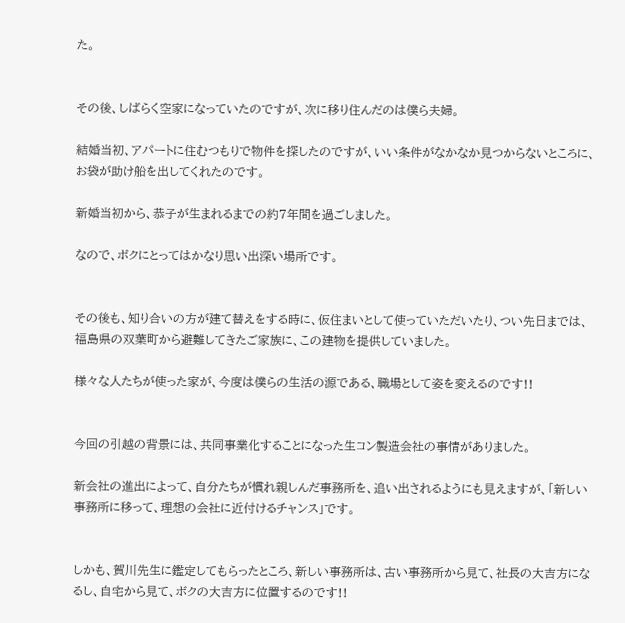た。


その後、しばらく空家になっていたのですが、次に移り住んだのは僕ら夫婦。

結婚当初、アパートに住むつもりで物件を探したのですが、いい条件がなかなか見つからないところに、お袋が助け船を出してくれたのです。

新婚当初から、恭子が生まれるまでの約7年間を過ごしました。

なので、ボクにとってはかなり思い出深い場所です。


その後も、知り合いの方が建て替えをする時に、仮住まいとして使っていただいたり、つい先日までは、福島県の双葉町から避難してきたご家族に、この建物を提供していました。

様々な人たちが使った家が、今度は僕らの生活の源である、職場として姿を変えるのです!!


今回の引越の背景には、共同事業化することになった生コン製造会社の事情がありました。

新会社の進出によって、自分たちが慣れ親しんだ事務所を、追い出されるようにも見えますが、「新しい事務所に移って、理想の会社に近付けるチャンス」です。


しかも、賀川先生に鑑定してもらったところ、新しい事務所は、古い事務所から見て、社長の大吉方になるし、自宅から見て、ボクの大吉方に位置するのです!!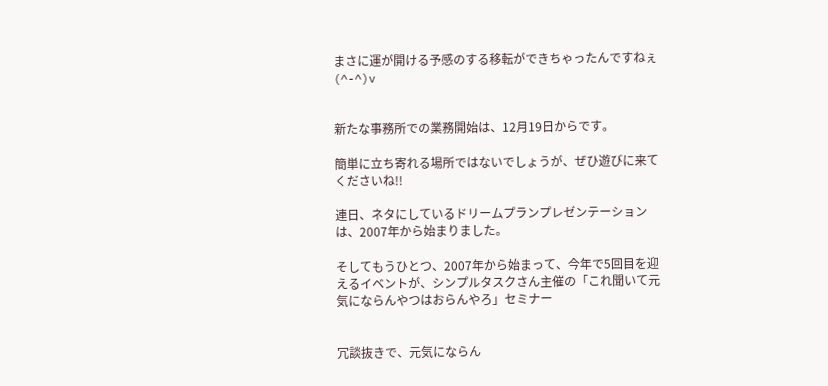まさに運が開ける予感のする移転ができちゃったんですねぇ(^-^)v


新たな事務所での業務開始は、12月19日からです。

簡単に立ち寄れる場所ではないでしょうが、ぜひ遊びに来てくださいね!!

連日、ネタにしているドリームプランプレゼンテーションは、2007年から始まりました。

そしてもうひとつ、2007年から始まって、今年で5回目を迎えるイベントが、シンプルタスクさん主催の「これ聞いて元気にならんやつはおらんやろ」セミナー


冗談抜きで、元気にならん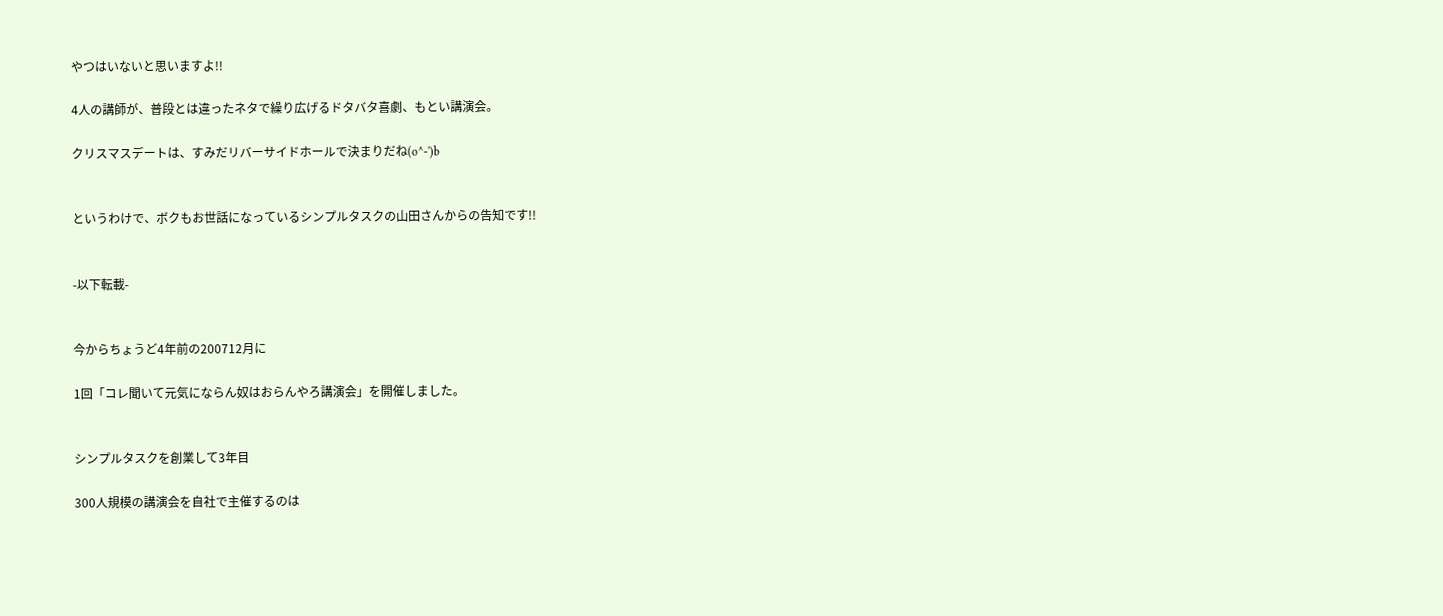やつはいないと思いますよ!!

4人の講師が、普段とは違ったネタで繰り広げるドタバタ喜劇、もとい講演会。

クリスマスデートは、すみだリバーサイドホールで決まりだね(o^-')b


というわけで、ボクもお世話になっているシンプルタスクの山田さんからの告知です!!


-以下転載-


今からちょうど4年前の200712月に

1回「コレ聞いて元気にならん奴はおらんやろ講演会」を開催しました。


シンプルタスクを創業して3年目

300人規模の講演会を自社で主催するのは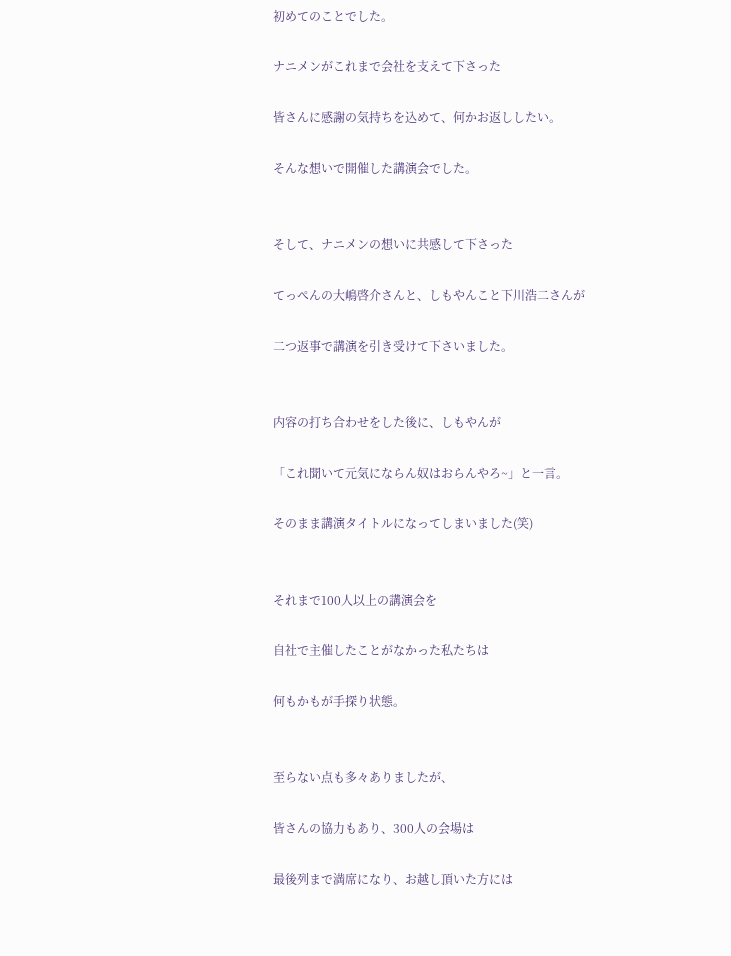初めてのことでした。

ナニメンがこれまで会社を支えて下さった

皆さんに感謝の気持ちを込めて、何かお返ししたい。

そんな想いで開催した講演会でした。


そして、ナニメンの想いに共感して下さった

てっぺんの大嶋啓介さんと、しもやんこと下川浩二さんが

二つ返事で講演を引き受けて下さいました。


内容の打ち合わせをした後に、しもやんが

「これ聞いて元気にならん奴はおらんやろ~」と一言。

そのまま講演タイトルになってしまいました(笑)


それまで100人以上の講演会を

自社で主催したことがなかった私たちは

何もかもが手探り状態。


至らない点も多々ありましたが、

皆さんの協力もあり、300人の会場は

最後列まで満席になり、お越し頂いた方には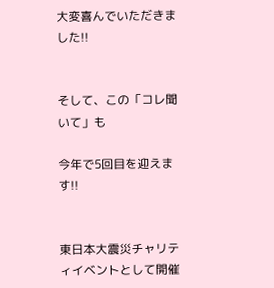大変喜んでいただきました!!


そして、この「コレ聞いて」も

今年で5回目を迎えます!!


東日本大震災チャリティイベントとして開催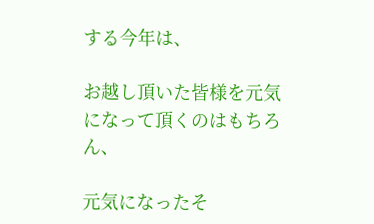する今年は、

お越し頂いた皆様を元気になって頂くのはもちろん、

元気になったそ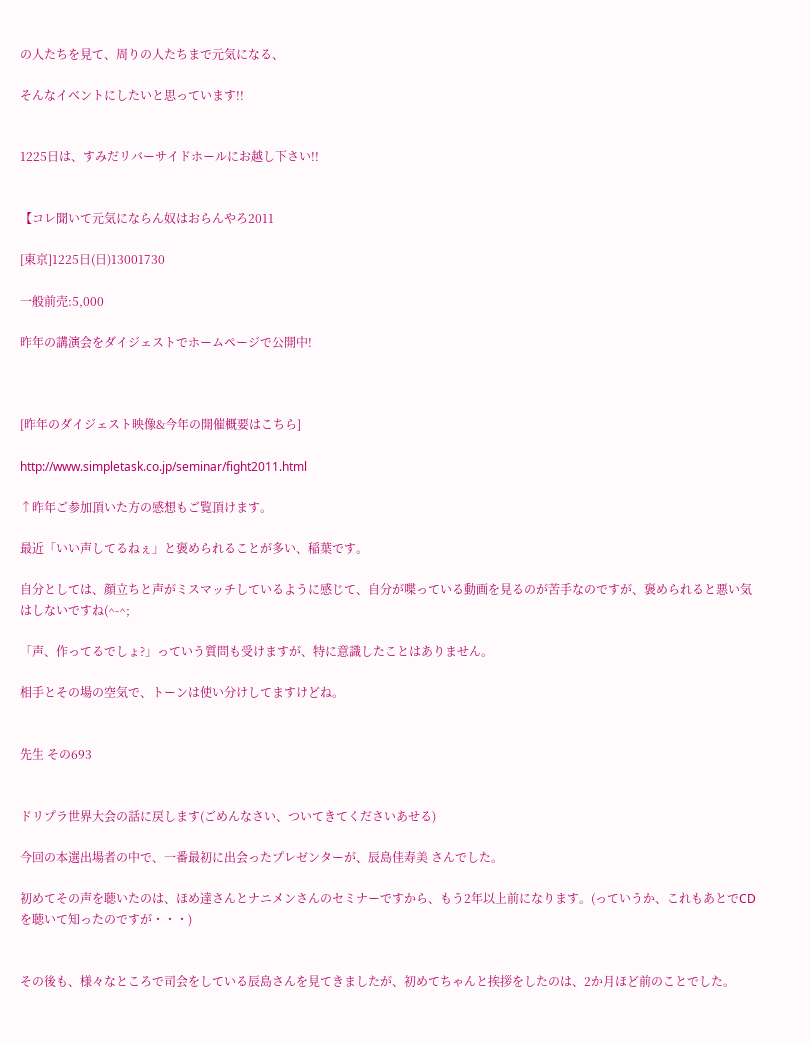の人たちを見て、周りの人たちまで元気になる、

そんなイベントにしたいと思っています!!


1225日は、すみだリバーサイドホールにお越し下さい!!


【コレ聞いて元気にならん奴はおらんやろ2011

[東京]1225日(日)13001730

一般前売:5,000

昨年の講演会をダイジェストでホームページで公開中!



[昨年のダイジェスト映像&今年の開催概要はこちら]

http://www.simpletask.co.jp/seminar/fight2011.html

↑昨年ご参加頂いた方の感想もご覧頂けます。

最近「いい声してるねぇ」と褒められることが多い、稲葉です。

自分としては、顔立ちと声がミスマッチしているように感じて、自分が喋っている動画を見るのが苦手なのですが、褒められると悪い気はしないですね(^-^;

「声、作ってるでしょ?」っていう質問も受けますが、特に意識したことはありません。

相手とその場の空気で、トーンは使い分けしてますけどね。


先生 その693


ドリプラ世界大会の話に戻します(ごめんなさい、ついてきてくださいあせる)

今回の本選出場者の中で、一番最初に出会ったプレゼンターが、辰島佳寿美 さんでした。

初めてその声を聴いたのは、ほめ達さんとナニメンさんのセミナーですから、もう2年以上前になります。(っていうか、これもあとでCDを聴いて知ったのですが・・・)


その後も、様々なところで司会をしている辰島さんを見てきましたが、初めてちゃんと挨拶をしたのは、2か月ほど前のことでした。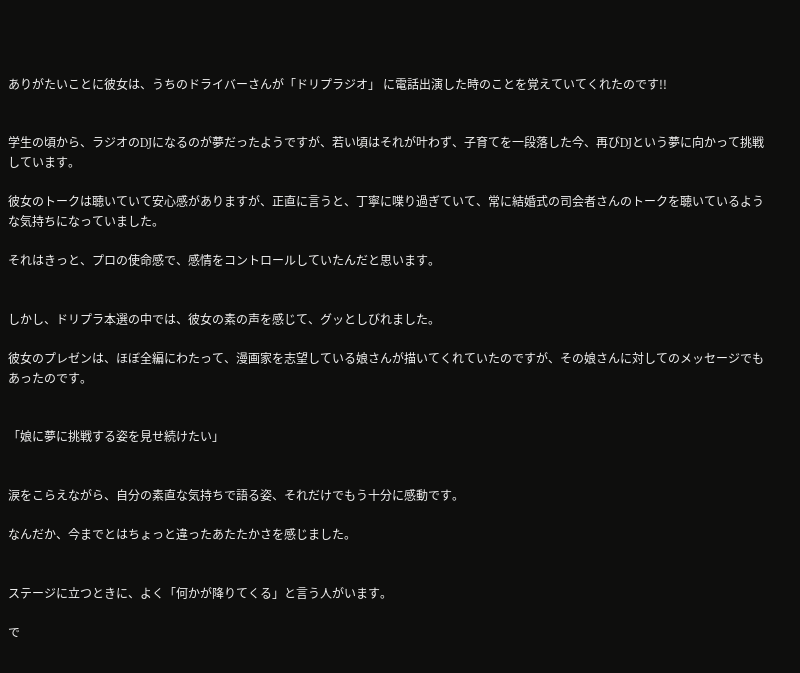ありがたいことに彼女は、うちのドライバーさんが「ドリプラジオ」 に電話出演した時のことを覚えていてくれたのです!!


学生の頃から、ラジオのDJになるのが夢だったようですが、若い頃はそれが叶わず、子育てを一段落した今、再びDJという夢に向かって挑戦しています。

彼女のトークは聴いていて安心感がありますが、正直に言うと、丁寧に喋り過ぎていて、常に結婚式の司会者さんのトークを聴いているような気持ちになっていました。

それはきっと、プロの使命感で、感情をコントロールしていたんだと思います。


しかし、ドリプラ本選の中では、彼女の素の声を感じて、グッとしびれました。

彼女のプレゼンは、ほぼ全編にわたって、漫画家を志望している娘さんが描いてくれていたのですが、その娘さんに対してのメッセージでもあったのです。


「娘に夢に挑戦する姿を見せ続けたい」


涙をこらえながら、自分の素直な気持ちで語る姿、それだけでもう十分に感動です。

なんだか、今までとはちょっと違ったあたたかさを感じました。


ステージに立つときに、よく「何かが降りてくる」と言う人がいます。

で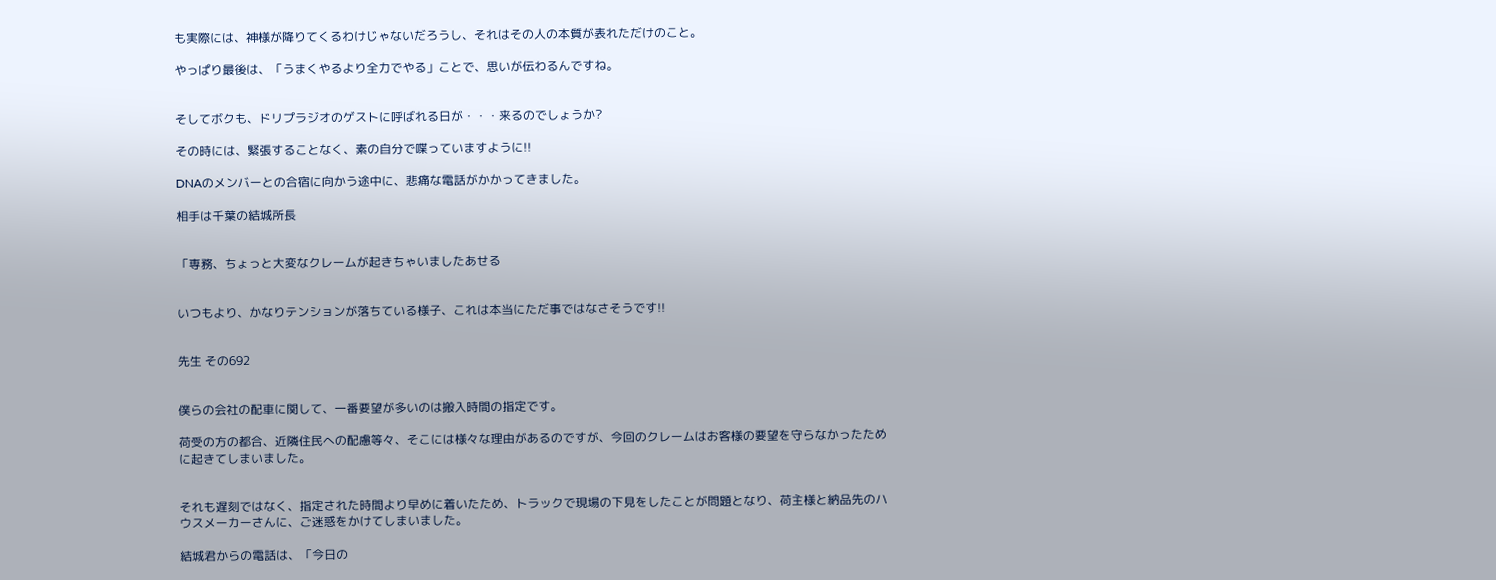も実際には、神様が降りてくるわけじゃないだろうし、それはその人の本質が表れただけのこと。

やっぱり最後は、「うまくやるより全力でやる」ことで、思いが伝わるんですね。


そしてボクも、ドリプラジオのゲストに呼ばれる日が・・・来るのでしょうか?

その時には、緊張することなく、素の自分で喋っていますように!!

DNAのメンバーとの合宿に向かう途中に、悲痛な電話がかかってきました。

相手は千葉の結城所長


「専務、ちょっと大変なクレームが起きちゃいましたあせる


いつもより、かなりテンションが落ちている様子、これは本当にただ事ではなさそうです!!


先生 その692


僕らの会社の配車に関して、一番要望が多いのは搬入時間の指定です。

荷受の方の都合、近隣住民への配慮等々、そこには様々な理由があるのですが、今回のクレームはお客様の要望を守らなかったために起きてしまいました。


それも遅刻ではなく、指定された時間より早めに着いたため、トラックで現場の下見をしたことが問題となり、荷主様と納品先のハウスメーカーさんに、ご迷惑をかけてしまいました。

結城君からの電話は、「今日の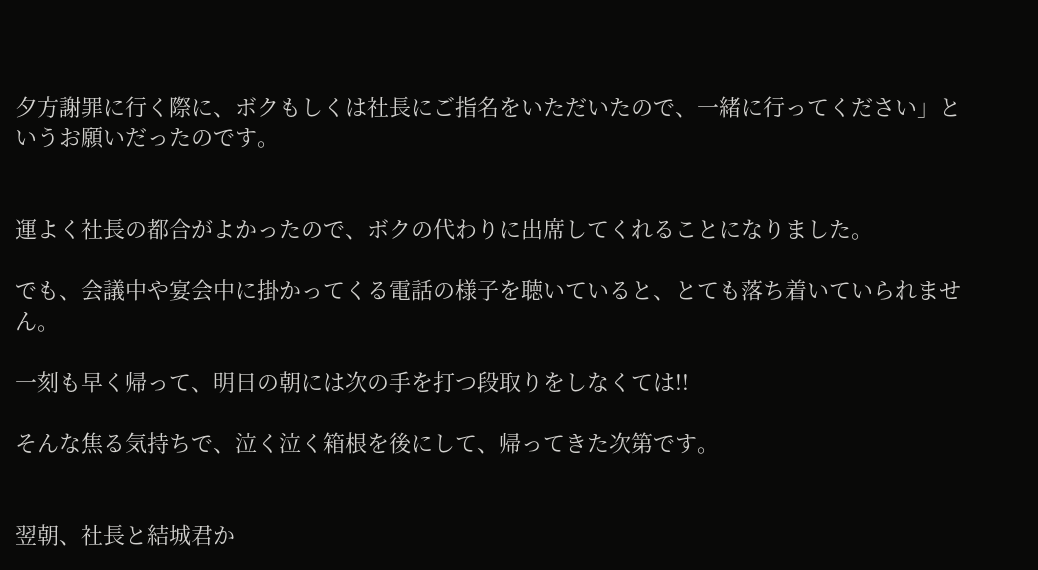夕方謝罪に行く際に、ボクもしくは社長にご指名をいただいたので、一緒に行ってください」というお願いだったのです。


運よく社長の都合がよかったので、ボクの代わりに出席してくれることになりました。

でも、会議中や宴会中に掛かってくる電話の様子を聴いていると、とても落ち着いていられません。

一刻も早く帰って、明日の朝には次の手を打つ段取りをしなくては!!

そんな焦る気持ちで、泣く泣く箱根を後にして、帰ってきた次第です。


翌朝、社長と結城君か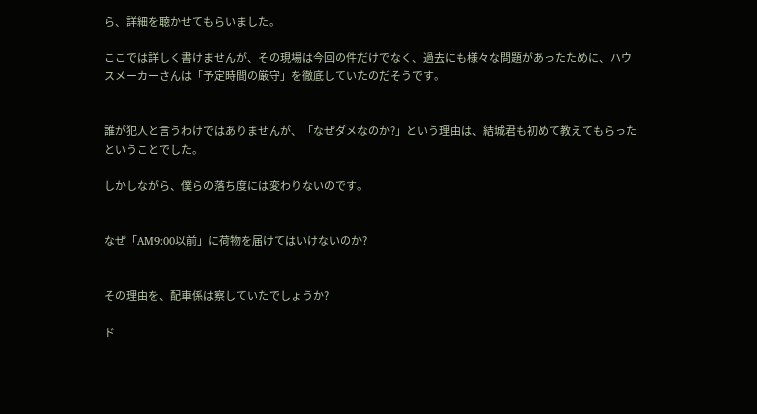ら、詳細を聴かせてもらいました。

ここでは詳しく書けませんが、その現場は今回の件だけでなく、過去にも様々な問題があったために、ハウスメーカーさんは「予定時間の厳守」を徹底していたのだそうです。


誰が犯人と言うわけではありませんが、「なぜダメなのか?」という理由は、結城君も初めて教えてもらったということでした。

しかしながら、僕らの落ち度には変わりないのです。


なぜ「AM9:00以前」に荷物を届けてはいけないのか?


その理由を、配車係は察していたでしょうか?

ド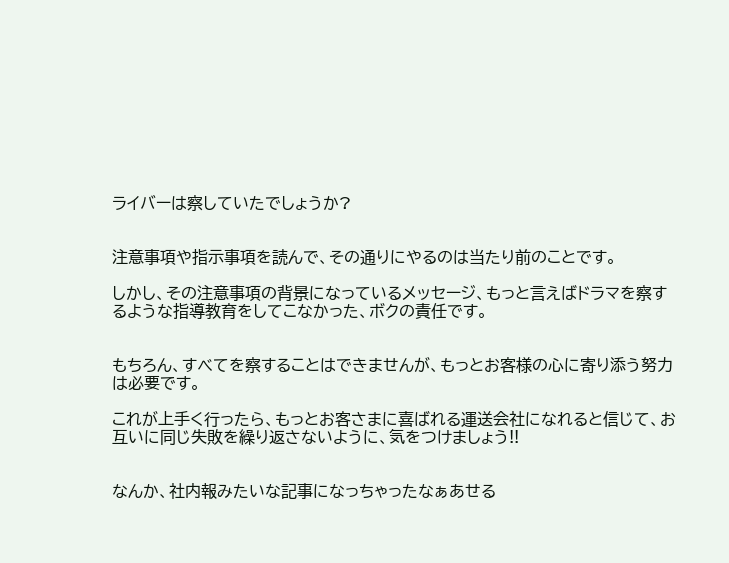ライバーは察していたでしょうか?


注意事項や指示事項を読んで、その通りにやるのは当たり前のことです。

しかし、その注意事項の背景になっているメッセージ、もっと言えばドラマを察するような指導教育をしてこなかった、ボクの責任です。


もちろん、すべてを察することはできませんが、もっとお客様の心に寄り添う努力は必要です。

これが上手く行ったら、もっとお客さまに喜ばれる運送会社になれると信じて、お互いに同じ失敗を繰り返さないように、気をつけましょう!!


なんか、社内報みたいな記事になっちゃったなぁあせる